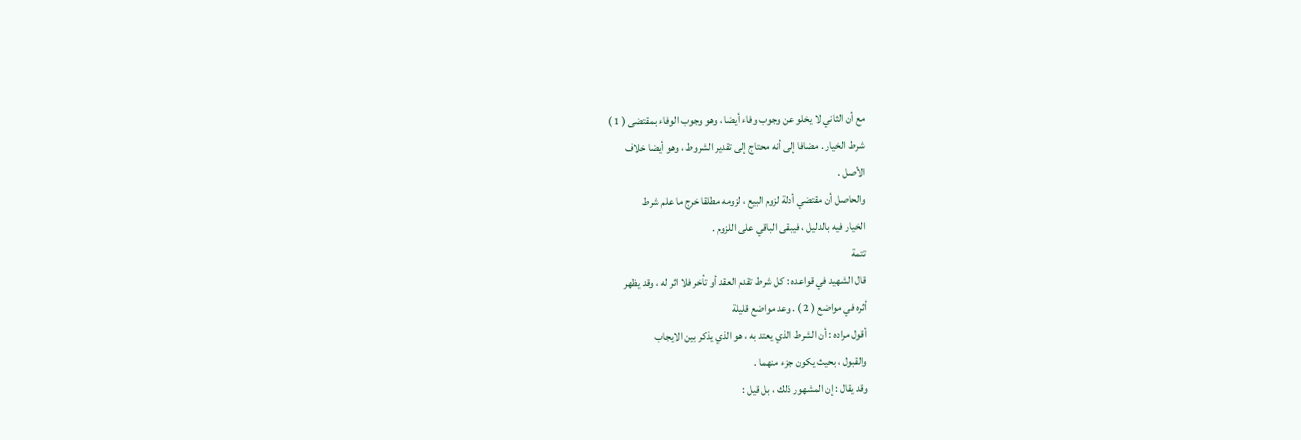مع أن الثاني لا يخلو عن وجوب وفاء أيضا ، وهو وجوب الوفاء بمقتضى ( 1 )
شرط الخيار . مضافا إلى أنه محتاج إلى تقدير الشروط ، وهو أيضا خلاف
الأصل .
والحاصل أن مقتضي أدلة لزوم البيع ، لزومه مطلقا خرج ما علم شرط
الخيار فيه بالدليل ، فيبقى الباقي على اللزوم .
تتمة
قال الشهيد في قواعده : كل شرط تقدم العقد أو تأخر فلا اثر له ، وقد يظهر
أثره في مواضع ( 2 ) . وعد مواضع قليلة
أقول مراده : أن الشرط الذي يعتد به ، هو الذي يذكر بين الايجاب
والقبول ، بحيث يكون جزء منهما .
وقد يقال : إن المشهور ذلك ، بل قيل :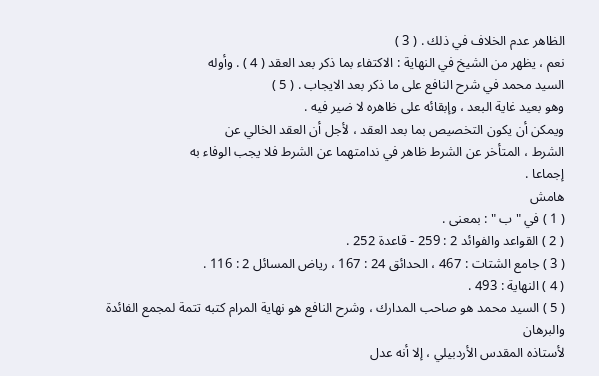الظاهر عدم الخلاف في ذلك . ( 3 )
نعم ، يظهر من الشيخ في النهاية : الاكتفاء بما ذكر بعد العقد ( 4 ) . وأوله
السيد محمد في شرح النافع على ما ذكر بعد الايجاب . ( 5 )
وهو بعيد غاية البعد ، وإبقائه على ظاهره لا ضير فيه .
ويمكن أن يكون التخصيص بما بعد العقد ، لأجل أن العقد الخالي عن
الشرط ، المتأخر عن الشرط ظاهر في ندامتهما عن الشرط فلا يجب الوفاء به
إجماعا .
هامش
( 1 ) في " ب " : بمعنى .
( 2 ) القواعد والفوائد 2 : 259 - قاعدة 252 .
( 3 ) جامع الشتات : 467 ، الحدائق 24 : 167 ، رياض المسائل 2 : 116 .
( 4 ) النهاية : 493 .
( 5 ) السيد محمد هو صاحب المدارك ، وشرح النافع هو نهاية المرام كتبه تتمة لمجمع الفائدة والبرهان
لأستاذه المقدس الأردبيلي ، إلا أنه عدل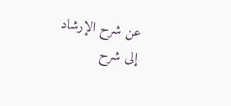عن شرح الإرشاد إلى شرح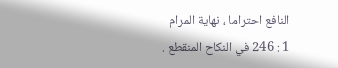النافع احتراما ، نهاية المرام
1 : 246 في النكاح المنقطع .